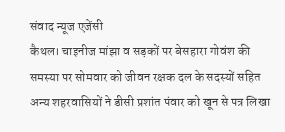संवाद न्यूज एजेंसी
कैथल। चाइनीज मांझा व सड़कों पर बेसहारा गोवंश की समस्या पर सोमवार को जीवन रक्षक दल के सदस्यों सहित अन्य शहरवासियों ने डीसी प्रशांत पंवार को खून से पत्र लिखा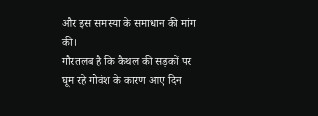और इस समस्या के समाधान की मांग की।
गौरतलब है कि कैथल की सड़कों पर घूम रहे गोवंश के कारण आए दिन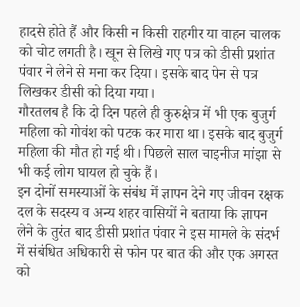हादसे होते हैं और किसी न किसी राहगीर या वाहन चालक को चोट लगती है। खून से लिखे गए पत्र को डीसी प्रशांत पंवार ने लेने से मना कर दिया। इसके बाद पेन से पत्र लिखकर डीसी को दिया गया।
गौरतलब है कि दो दिन पहले ही कुरुक्षेत्र में भी एक बुजुर्ग महिला को गोवंश को पटक कर मारा था। इसके बाद बुजुर्ग महिला की मौत हो गई थी। पिछले साल चाइनीज मांझा से भी कई लोग घायल हो चुके हैं।
इन दोनों समस्याओं के संबंध में ज्ञापन देने गए जीवन रक्षक दल के सदस्य व अन्य शहर वासियों ने बताया कि ज्ञापन लेने के तुरंत बाद डीसी प्रशांत पंवार ने इस मामले के संदर्भ में संबंधित अधिकारी से फोन पर बात की और एक अगस्त को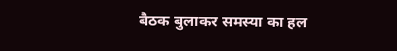बैठक बुलाकर समस्या का हल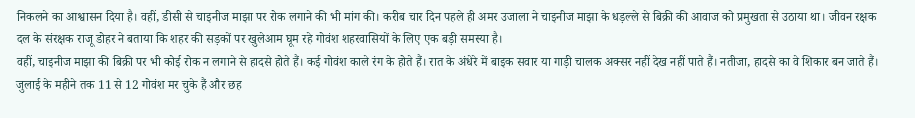निकलने का आश्वासन दिया है। वहीं, डीसी से चाइनीज माझा पर रोक लगाने की भी मांग की। करीब चार दिन पहले ही अमर उजाला ने चाइनीज माझा के धड़ल्ले से बिक्री की आवाज को प्रमुखता से उठाया था। जीवन रक्षक दल के संरक्षक राजू डोहर ने बताया कि शहर की सड़कों पर खुलेआम घूम रहे गोवंश शहरवासियों के लिए एक बड़ी समस्या है।
वहीं, चाइनीज माझा की बिक्री पर भी कोई रोक न लगाने से हादसे होते हैं। कई गोवंश काले रंग के होते हैं। रात के अंधेरे में बाइक सवार या गाड़ी चालक अक्सर नहीं देख नहीं पाते हैं। नतीजा, हादसे का वे शिकार बन जाते हैं। जुलाई के महीने तक 11 से 12 गोवंश मर चुके हैं और छह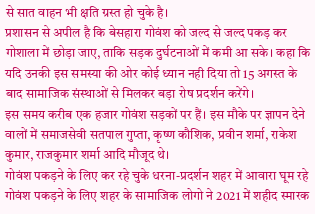से सात वाहन भी क्षति ग्रस्त हो चुके है।
प्रशासन से अपील है कि बेसहारा गोवंश को जल्द से जल्द पकड़ कर गोशाला में छोड़ा जाए, ताकि सड़क दुर्घटनाओं में कमी आ सके। कहा कि यदि उनकी इस समस्या की ओर कोई ध्यान नही दिया तो 15 अगस्त के बाद सामाजिक संस्थाओं से मिलकर बड़ा रोष प्रदर्शन करेंगे।
इस समय करीब एक हजार गोवंश सड़कों पर हैं। इस मौके पर ज्ञापन देने वालों में समाजसेवी सतपाल गुप्ता, कृष्ण कौशिक, प्रवीन शर्मा, राकेश कुमार, राजकुमार शर्मा आदि मौजूद थे।
गोवंश पकड़ने के लिए कर रहे चुके धरना-प्रदर्शन शहर में आवारा घूम रहे गोवंश पकड़ने के लिए शहर के सामाजिक लोगो ने 2021 में शहीद स्मारक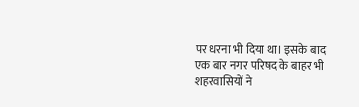पर धरना भी दिया था। इसके बाद एक बार नगर परिषद के बाहर भी शहरवासियों ने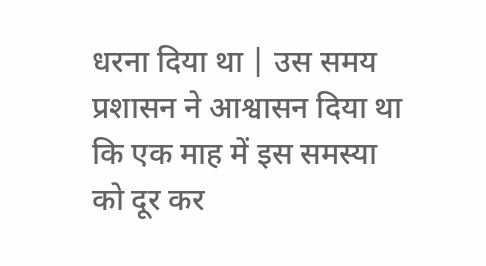धरना दिया था | उस समय प्रशासन ने आश्वासन दिया था कि एक माह में इस समस्या को दूर कर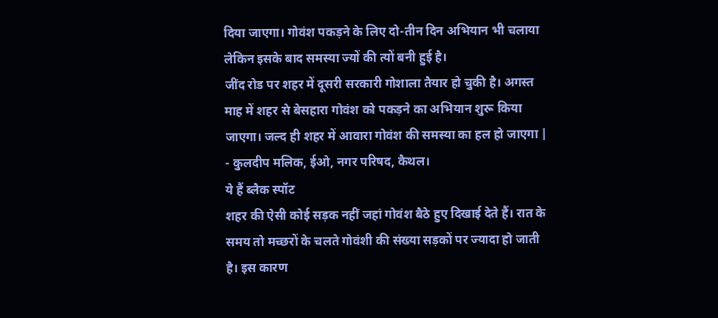दिया जाएगा। गोवंश पकड़ने के लिए दो-तीन दिन अभियान भी चलाया लेकिन इसके बाद समस्या ज्यों की त्यों बनी हुई है।
जींद रोड पर शहर में दूसरी सरकारी गोशाला तैयार हो चुकी है। अगस्त माह में शहर से बेसहारा गोवंश को पकड़ने का अभियान शुरू किया जाएगा। जल्द ही शहर में आवारा गोवंश की समस्या का हल हो जाएगा | - कुलदीप मलिक, ईओ, नगर परिषद, कैथल।
ये हैं ब्लैक स्पॉट
शहर की ऐसी कोई सड़क नहीं जहां गोवंश बैठे हुए दिखाई देते हैं। रात के समय तो मच्छरों के चलते गोवंशी की संख्या सड़कों पर ज्यादा हो जाती है। इस कारण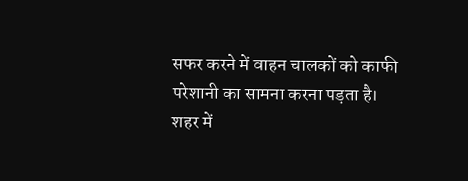सफर करने में वाहन चालकों को काफी परेशानी का सामना करना पड़ता है। शहर में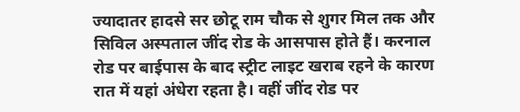ज्यादातर हादसे सर छोटू राम चौक से शुगर मिल तक और सिविल अस्पताल जींद रोड के आसपास होते हैं। करनाल रोड पर बाईपास के बाद स्ट्रीट लाइट खराब रहने के कारण रात में यहां अंधेरा रहता है। वहीं जींद रोड पर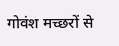गोवंश मच्छरों से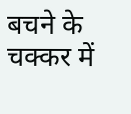बचने के चक्कर में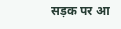सड़क पर आ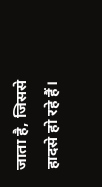जाता है, जिससे हादसे हो रहे हैं।